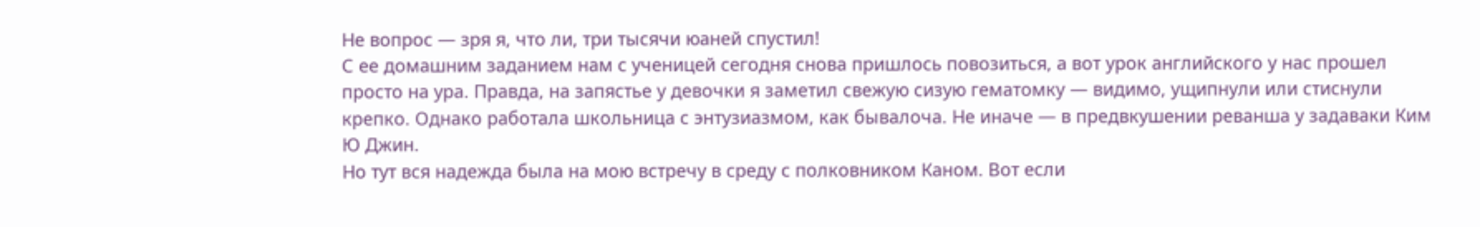Не вопрос — зря я, что ли, три тысячи юаней спустил!
С ее домашним заданием нам с ученицей сегодня снова пришлось повозиться, а вот урок английского у нас прошел просто на ура. Правда, на запястье у девочки я заметил свежую сизую гематомку — видимо, ущипнули или стиснули крепко. Однако работала школьница с энтузиазмом, как бывалоча. Не иначе — в предвкушении реванша у задаваки Ким Ю Джин.
Но тут вся надежда была на мою встречу в среду с полковником Каном. Вот если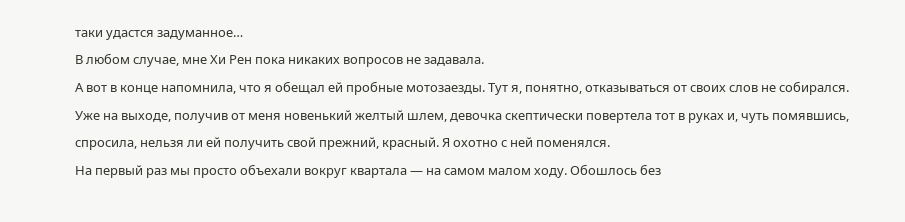таки удастся задуманное…
В любом случае, мне Хи Рен пока никаких вопросов не задавала.
А вот в конце напомнила, что я обещал ей пробные мотозаезды. Тут я, понятно, отказываться от своих слов не собирался.
Уже на выходе, получив от меня новенький желтый шлем, девочка скептически повертела тот в руках и, чуть помявшись, спросила, нельзя ли ей получить свой прежний, красный. Я охотно с ней поменялся.
На первый раз мы просто объехали вокруг квартала — на самом малом ходу. Обошлось без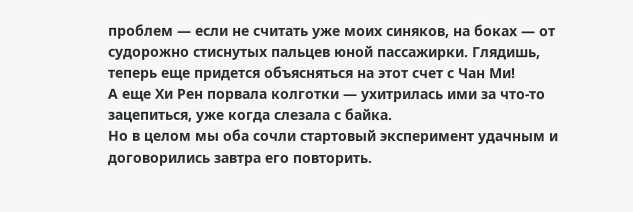проблем — если не считать уже моих синяков, на боках — от судорожно стиснутых пальцев юной пассажирки. Глядишь, теперь еще придется объясняться на этот счет с Чан Ми!
А еще Хи Рен порвала колготки — ухитрилась ими за что-то зацепиться, уже когда слезала с байка.
Но в целом мы оба сочли стартовый эксперимент удачным и договорились завтра его повторить.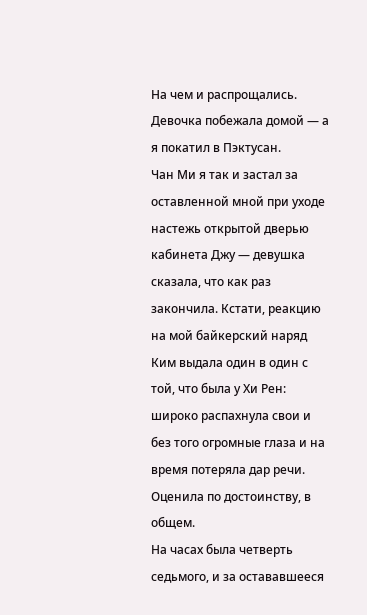На чем и распрощались. Девочка побежала домой — а я покатил в Пэктусан.
Чан Ми я так и застал за оставленной мной при уходе настежь открытой дверью кабинета Джу — девушка сказала, что как раз закончила. Кстати, реакцию на мой байкерский наряд Ким выдала один в один с той, что была у Хи Рен: широко распахнула свои и без того огромные глаза и на время потеряла дар речи. Оценила по достоинству, в общем.
На часах была четверть седьмого, и за остававшееся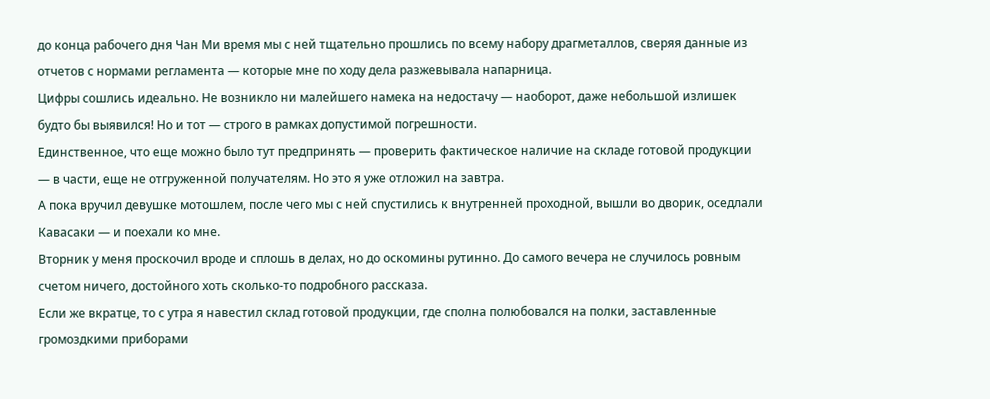до конца рабочего дня Чан Ми время мы с ней тщательно прошлись по всему набору драгметаллов, сверяя данные из отчетов с нормами регламента — которые мне по ходу дела разжевывала напарница.
Цифры сошлись идеально. Не возникло ни малейшего намека на недостачу — наоборот, даже небольшой излишек будто бы выявился! Но и тот — строго в рамках допустимой погрешности.
Единственное, что еще можно было тут предпринять — проверить фактическое наличие на складе готовой продукции — в части, еще не отгруженной получателям. Но это я уже отложил на завтра.
А пока вручил девушке мотошлем, после чего мы с ней спустились к внутренней проходной, вышли во дворик, оседлали Кавасаки — и поехали ко мне.
Вторник у меня проскочил вроде и сплошь в делах, но до оскомины рутинно. До самого вечера не случилось ровным счетом ничего, достойного хоть сколько-то подробного рассказа.
Если же вкратце, то с утра я навестил склад готовой продукции, где сполна полюбовался на полки, заставленные громоздкими приборами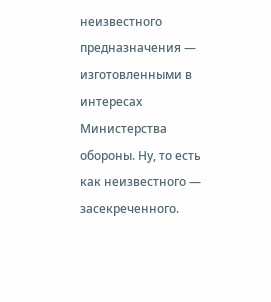неизвестного предназначения — изготовленными в интересах Министерства обороны. Ну, то есть как неизвестного — засекреченного.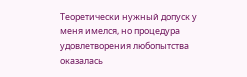Теоретически нужный допуск у меня имелся, но процедура удовлетворения любопытства оказалась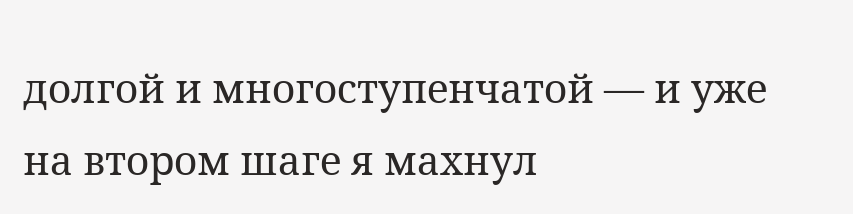долгой и многоступенчатой — и уже на втором шаге я махнул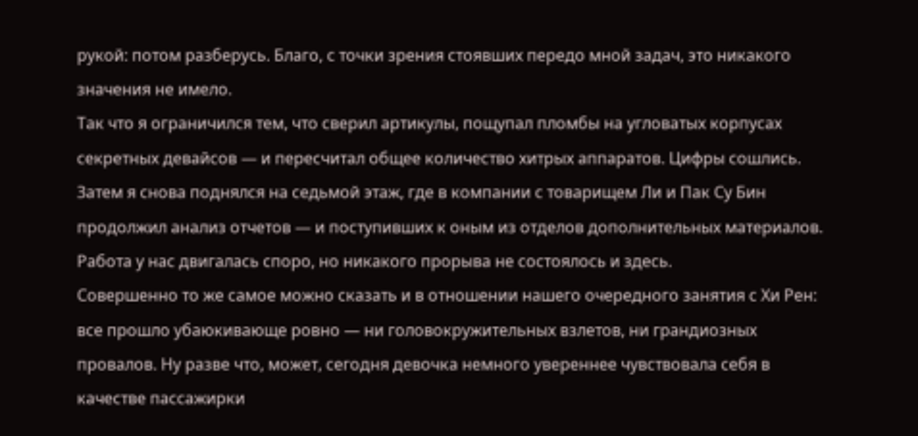рукой: потом разберусь. Благо, с точки зрения стоявших передо мной задач, это никакого значения не имело.
Так что я ограничился тем, что сверил артикулы, пощупал пломбы на угловатых корпусах секретных девайсов — и пересчитал общее количество хитрых аппаратов. Цифры сошлись.
Затем я снова поднялся на седьмой этаж, где в компании с товарищем Ли и Пак Су Бин продолжил анализ отчетов — и поступивших к оным из отделов дополнительных материалов. Работа у нас двигалась споро, но никакого прорыва не состоялось и здесь.
Совершенно то же самое можно сказать и в отношении нашего очередного занятия с Хи Рен: все прошло убаюкивающе ровно — ни головокружительных взлетов, ни грандиозных провалов. Ну разве что, может, сегодня девочка немного увереннее чувствовала себя в качестве пассажирки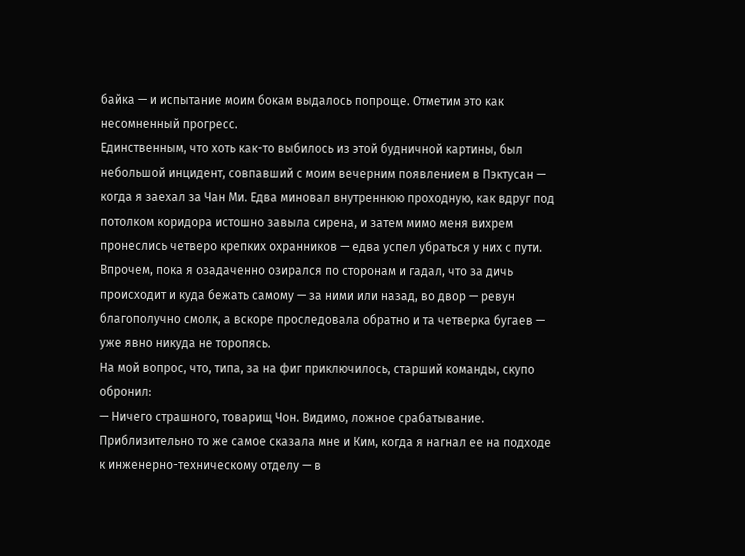байка — и испытание моим бокам выдалось попроще. Отметим это как несомненный прогресс.
Единственным, что хоть как-то выбилось из этой будничной картины, был небольшой инцидент, совпавший с моим вечерним появлением в Пэктусан — когда я заехал за Чан Ми. Едва миновал внутреннюю проходную, как вдруг под потолком коридора истошно завыла сирена, и затем мимо меня вихрем пронеслись четверо крепких охранников — едва успел убраться у них с пути. Впрочем, пока я озадаченно озирался по сторонам и гадал, что за дичь происходит и куда бежать самому — за ними или назад, во двор — ревун благополучно смолк, а вскоре проследовала обратно и та четверка бугаев — уже явно никуда не торопясь.
На мой вопрос, что, типа, за на фиг приключилось, старший команды, скупо обронил:
— Ничего страшного, товарищ Чон. Видимо, ложное срабатывание.
Приблизительно то же самое сказала мне и Ким, когда я нагнал ее на подходе к инженерно-техническому отделу — в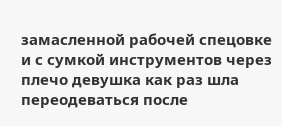замасленной рабочей спецовке и с сумкой инструментов через плечо девушка как раз шла переодеваться после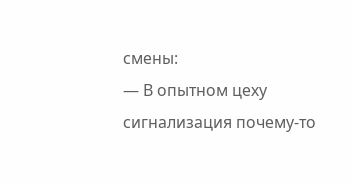смены:
— В опытном цеху сигнализация почему-то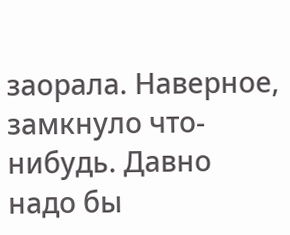заорала. Наверное, замкнуло что-нибудь. Давно надо бы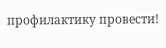профилактику провести!